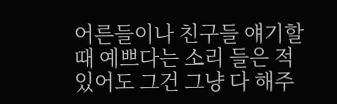어른들이나 친구들 얘기할 때 예쁘다는 소리 들은 적 있어도 그건 그냥 다 해주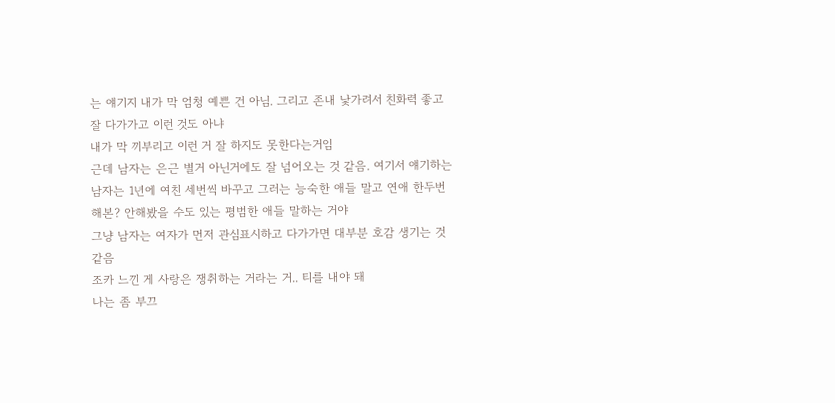는 얘기지 내가 막 엄청 예쁜 건 아님. 그리고 존내 낯가려서 친화력 좋고 잘 다가가고 이런 것도 아냐
내가 막 끼부리고 이런 거 잘 하지도 못한다는거임
근데 남자는 은근 별거 아닌거에도 잘 넘어오는 것 같음. 여기서 얘기하는 남자는 1년에 여친 세번씩 바꾸고 그러는 능숙한 애들 말고 연애 한두번 해본? 안해봤을 수도 있는 평범한 애들 말하는 거야
그냥 남자는 여자가 먼저 관심표시하고 다가가면 대부분 호감 생기는 것 같음
조카 느낀 게 사랑은 쟁취하는 거라는 거.. 티를 내야 돼
나는 좀 부끄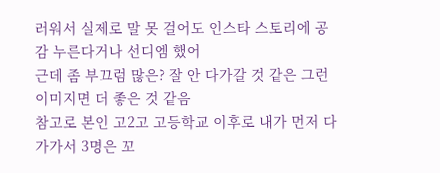러워서 실제로 말 못 걸어도 인스타 스토리에 공감 누른다거나 선디엠 했어
근데 좀 부끄럼 많은? 잘 안 다가갈 것 같은 그런 이미지면 더 좋은 것 같음
참고로 본인 고2고 고등학교 이후로 내가 먼저 다가가서 3명은 꼬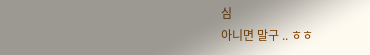심
아니면 말구 .. ㅎㅎ